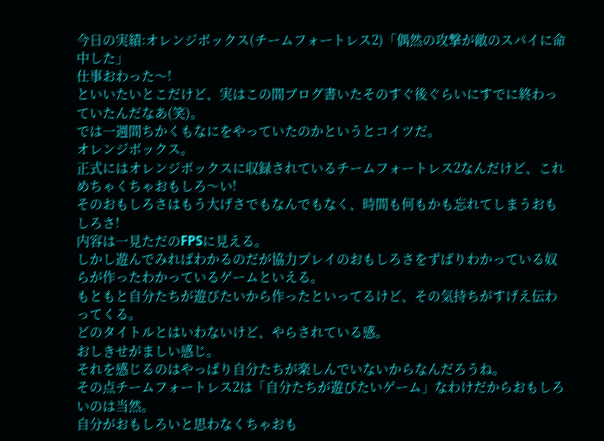今日の実績:オレンジボックス(チームフォートレス2)「偶然の攻撃が敵のスパイに命中した」
仕事おわった〜!
といいたいとこだけど、実はこの間ブログ書いたそのすぐ後ぐらいにすでに終わっていたんだなあ(笑)。
では一週間ちかくもなにをやっていたのかというとコイツだ。
オレンジボックス。
正式にはオレンジボックスに収録されているチームフォートレス2なんだけど、これめちゃくちゃおもしろ〜い!
そのおもしろさはもう大げさでもなんでもなく、時間も何もかも忘れてしまうおもしろさ!
内容は一見ただのFPSに見える。
しかし遊んでみればわかるのだが協力プレイのおもしろさをずばりわかっている奴らが作ったわかっているゲームといえる。
もともと自分たちが遊びたいから作ったといってるけど、その気持ちがすげえ伝わってくる。
どのタイトルとはいわないけど、やらされている感。
おしきせがましい感じ。
それを感じるのはやっぱり自分たちが楽しんでいないからなんだろうね。
その点チームフォートレス2は「自分たちが遊びたいゲーム」なわけだからおもしろいのは当然。
自分がおもしろいと思わなくちゃおも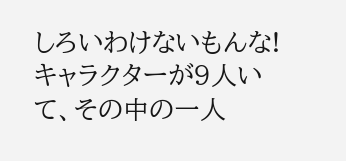しろいわけないもんな!
キャラクターが9人いて、その中の一人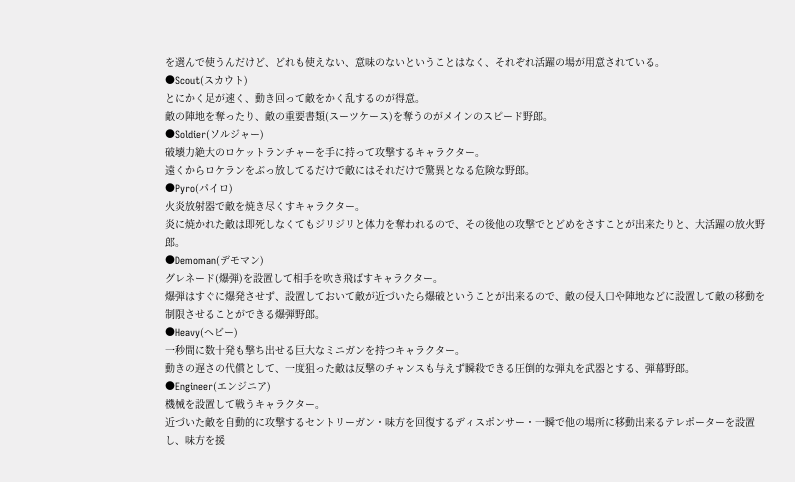を選んで使うんだけど、どれも使えない、意味のないということはなく、それぞれ活躍の場が用意されている。
●Scout(スカウト)
とにかく足が速く、動き回って敵をかく乱するのが得意。
敵の陣地を奪ったり、敵の重要書類(スーツケース)を奪うのがメインのスピード野郎。
●Soldier(ソルジャー)
破壊力絶大のロケットランチャーを手に持って攻撃するキャラクター。
遠くからロケランをぶっ放してるだけで敵にはそれだけで驚異となる危険な野郎。
●Pyro(パイロ)
火炎放射器で敵を焼き尽くすキャラクター。
炎に焼かれた敵は即死しなくてもジリジリと体力を奪われるので、その後他の攻撃でとどめをさすことが出来たりと、大活躍の放火野郎。
●Demoman(デモマン)
グレネード(爆弾)を設置して相手を吹き飛ばすキャラクター。
爆弾はすぐに爆発させず、設置しておいて敵が近づいたら爆破ということが出来るので、敵の侵入口や陣地などに設置して敵の移動を制限させることができる爆弾野郎。
●Heavy(ヘビー)
一秒間に数十発も撃ち出せる巨大なミニガンを持つキャラクター。
動きの遅さの代償として、一度狙った敵は反撃のチャンスも与えず瞬殺できる圧倒的な弾丸を武器とする、弾幕野郎。
●Engineer(エンジニア)
機械を設置して戦うキャラクター。
近づいた敵を自動的に攻撃するセントリーガン・味方を回復するディスポンサー・一瞬で他の場所に移動出来るテレポーターを設置し、味方を援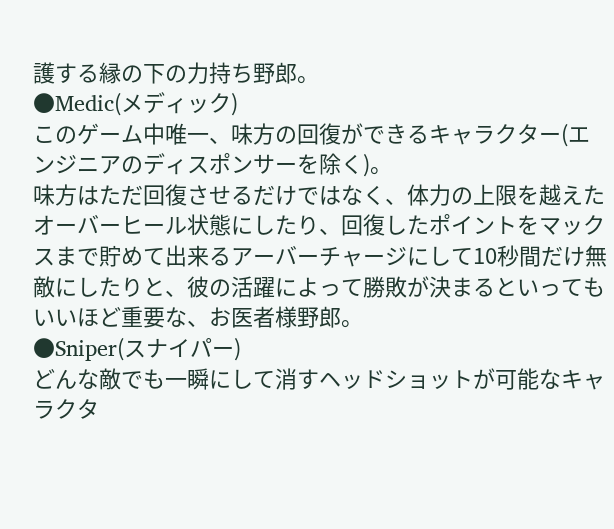護する縁の下の力持ち野郎。
●Medic(メディック)
このゲーム中唯一、味方の回復ができるキャラクター(エンジニアのディスポンサーを除く)。
味方はただ回復させるだけではなく、体力の上限を越えたオーバーヒール状態にしたり、回復したポイントをマックスまで貯めて出来るアーバーチャージにして10秒間だけ無敵にしたりと、彼の活躍によって勝敗が決まるといってもいいほど重要な、お医者様野郎。
●Sniper(スナイパー)
どんな敵でも一瞬にして消すヘッドショットが可能なキャラクタ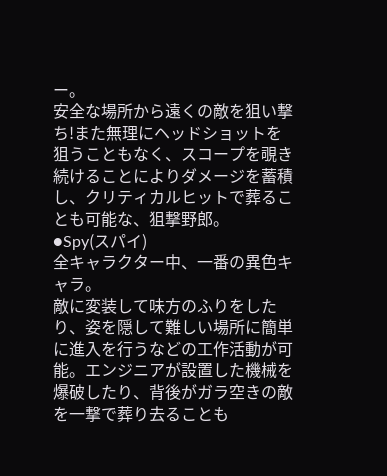ー。
安全な場所から遠くの敵を狙い撃ち!また無理にヘッドショットを狙うこともなく、スコープを覗き続けることによりダメージを蓄積し、クリティカルヒットで葬ることも可能な、狙撃野郎。
●Spy(スパイ)
全キャラクター中、一番の異色キャラ。
敵に変装して味方のふりをしたり、姿を隠して難しい場所に簡単に進入を行うなどの工作活動が可能。エンジニアが設置した機械を爆破したり、背後がガラ空きの敵を一撃で葬り去ることも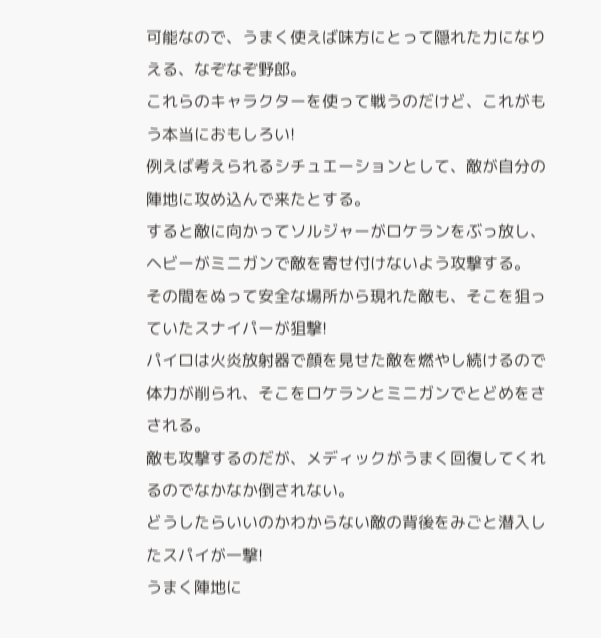可能なので、うまく使えば味方にとって隠れた力になりえる、なぞなぞ野郎。
これらのキャラクターを使って戦うのだけど、これがもう本当におもしろい!
例えば考えられるシチュエーションとして、敵が自分の陣地に攻め込んで来たとする。
すると敵に向かってソルジャーがロケランをぶっ放し、ヘビーがミニガンで敵を寄せ付けないよう攻撃する。
その間をぬって安全な場所から現れた敵も、そこを狙っていたスナイパーが狙撃!
パイロは火炎放射器で顔を見せた敵を燃やし続けるので体力が削られ、そこをロケランとミニガンでとどめをさされる。
敵も攻撃するのだが、メディックがうまく回復してくれるのでなかなか倒されない。
どうしたらいいのかわからない敵の背後をみごと潜入したスパイが一撃!
うまく陣地に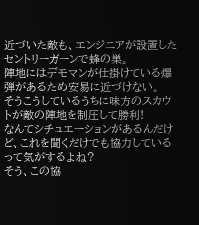近づいた敵も、エンジニアが設置したセントリーガーンで蜂の巣。
陣地にはデモマンが仕掛けている爆弾があるため安易に近づけない。
そうこうしているうちに味方のスカウトが敵の陣地を制圧して勝利!
なんてシチュエーションがあるんだけど、これを聞くだけでも協力しているって気がするよね?
そう、この協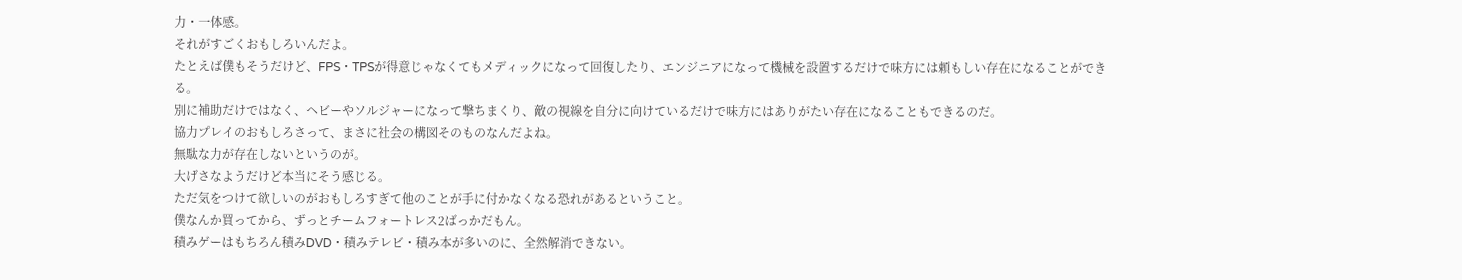力・一体感。
それがすごくおもしろいんだよ。
たとえば僕もそうだけど、FPS・TPSが得意じゃなくてもメディックになって回復したり、エンジニアになって機械を設置するだけで味方には頼もしい存在になることができる。
別に補助だけではなく、ヘビーやソルジャーになって撃ちまくり、敵の視線を自分に向けているだけで味方にはありがたい存在になることもできるのだ。
協力プレイのおもしろさって、まさに社会の構図そのものなんだよね。
無駄な力が存在しないというのが。
大げさなようだけど本当にそう感じる。
ただ気をつけて欲しいのがおもしろすぎて他のことが手に付かなくなる恐れがあるということ。
僕なんか買ってから、ずっとチームフォートレス2ばっかだもん。
積みゲーはもちろん積みDVD・積みテレビ・積み本が多いのに、全然解消できない。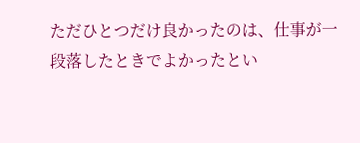ただひとつだけ良かったのは、仕事が一段落したときでよかったとい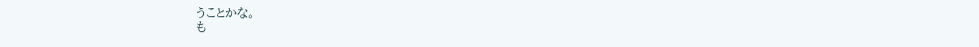うことかな。
も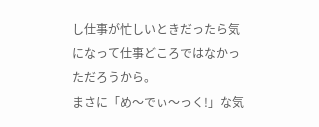し仕事が忙しいときだったら気になって仕事どころではなかっただろうから。
まさに「め〜でぃ〜っく!」な気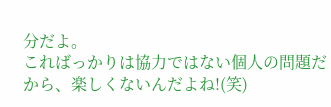分だよ。
こればっかりは協力ではない個人の問題だから、楽しくないんだよね!(笑)